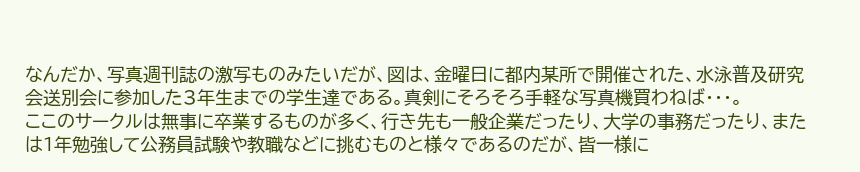なんだか、写真週刊誌の激写ものみたいだが、図は、金曜日に都内某所で開催された、水泳普及研究会送別会に参加した3年生までの学生達である。真剣にそろそろ手軽な写真機買わねば・・・。
ここのサークルは無事に卒業するものが多く、行き先も一般企業だったり、大学の事務だったり、または1年勉強して公務員試験や教職などに挑むものと様々であるのだが、皆一様に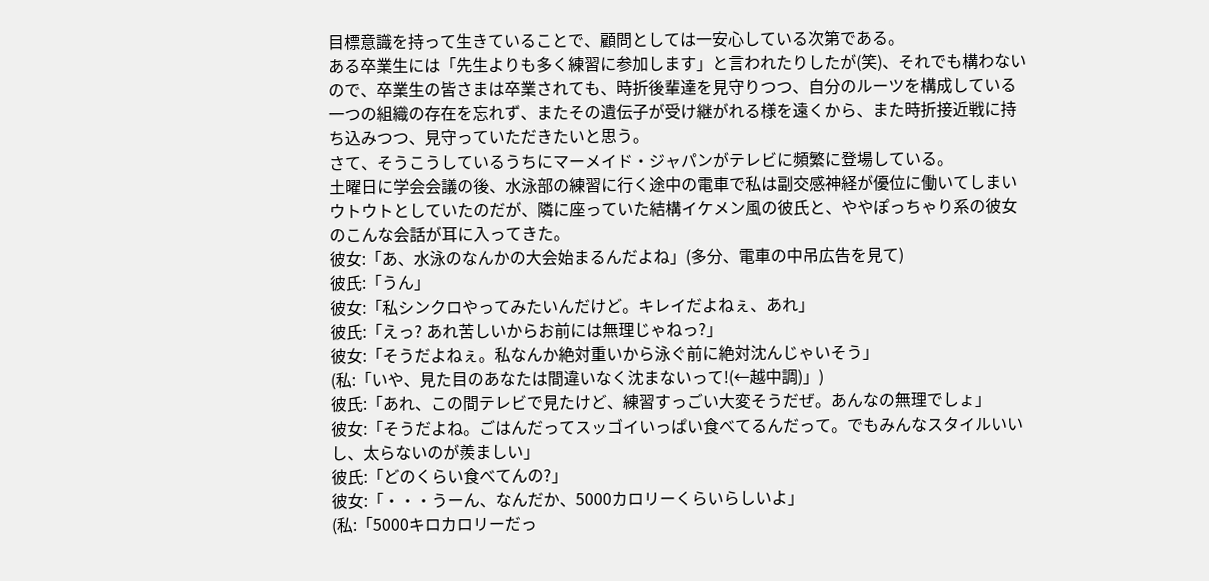目標意識を持って生きていることで、顧問としては一安心している次第である。
ある卒業生には「先生よりも多く練習に参加します」と言われたりしたが(笑)、それでも構わないので、卒業生の皆さまは卒業されても、時折後輩達を見守りつつ、自分のルーツを構成している一つの組織の存在を忘れず、またその遺伝子が受け継がれる様を遠くから、また時折接近戦に持ち込みつつ、見守っていただきたいと思う。
さて、そうこうしているうちにマーメイド・ジャパンがテレビに頻繁に登場している。
土曜日に学会会議の後、水泳部の練習に行く途中の電車で私は副交感神経が優位に働いてしまいウトウトとしていたのだが、隣に座っていた結構イケメン風の彼氏と、ややぽっちゃり系の彼女のこんな会話が耳に入ってきた。
彼女:「あ、水泳のなんかの大会始まるんだよね」(多分、電車の中吊広告を見て)
彼氏:「うん」
彼女:「私シンクロやってみたいんだけど。キレイだよねぇ、あれ」
彼氏:「えっ? あれ苦しいからお前には無理じゃねっ?」
彼女:「そうだよねぇ。私なんか絶対重いから泳ぐ前に絶対沈んじゃいそう」
(私:「いや、見た目のあなたは間違いなく沈まないって!(←越中調)」)
彼氏:「あれ、この間テレビで見たけど、練習すっごい大変そうだぜ。あんなの無理でしょ」
彼女:「そうだよね。ごはんだってスッゴイいっぱい食べてるんだって。でもみんなスタイルいいし、太らないのが羨ましい」
彼氏:「どのくらい食べてんの?」
彼女:「・・・うーん、なんだか、5000カロリーくらいらしいよ」
(私:「5000キロカロリーだっ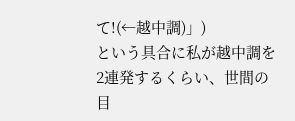て!(←越中調)」)
という具合に私が越中調を2連発するくらい、世間の目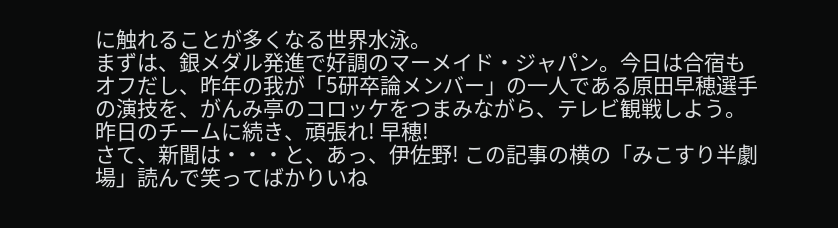に触れることが多くなる世界水泳。
まずは、銀メダル発進で好調のマーメイド・ジャパン。今日は合宿もオフだし、昨年の我が「5研卒論メンバー」の一人である原田早穂選手の演技を、がんみ亭のコロッケをつまみながら、テレビ観戦しよう。
昨日のチームに続き、頑張れ! 早穂!
さて、新聞は・・・と、あっ、伊佐野! この記事の横の「みこすり半劇場」読んで笑ってばかりいね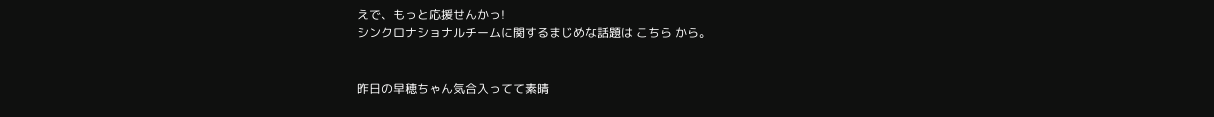えで、もっと応援せんかっ!
シンクロナショナルチームに関するまじめな話題は こちら から。


昨日の早穂ちゃん気合入ってて素晴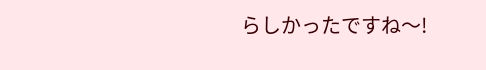らしかったですね〜!